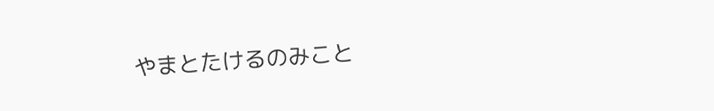やまとたけるのみこと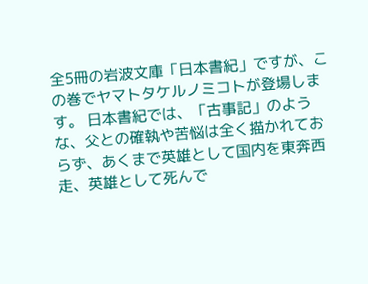全5冊の岩波文庫「日本書紀」ですが、この巻でヤマトタケルノミコトが登場します。 日本書紀では、「古事記」のような、父との確執や苦悩は全く描かれておらず、あくまで英雄として国内を東奔西走、英雄として死んで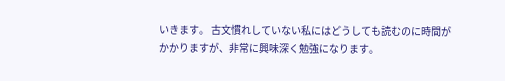いきます。 古文慣れしていない私にはどうしても読むのに時間がかかりますが、非常に興味深く勉強になります。